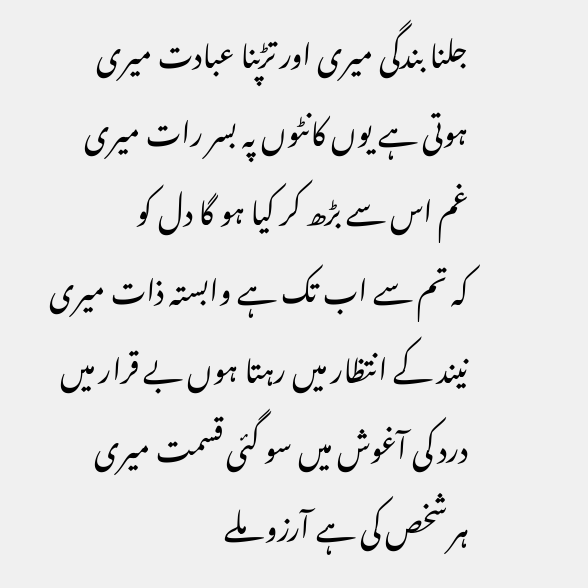جلنا بندگی میری اور تڑپنا عبادت میری
ہوتی ہے یوں کانٹوں پہ بسر رات میری
غم اس سے بڑھ کر کیا ہو گا دل کو
کہ تم سے اب تک ہے وابستہ ذات میری
نیند کے انتظار میں رہتا ہوں بے قرار میں
درد کی آغوش میں سو گئی قسمت میری
ہر شخص کی ہے آرزو ملے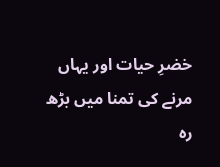خضرِ حیات اور یہاں
مرنے کی تمنا میں بڑھ رہ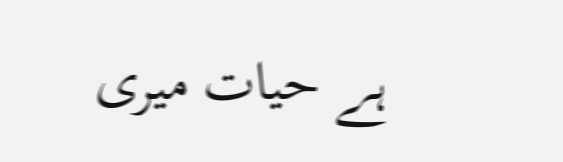ہے حیات میری